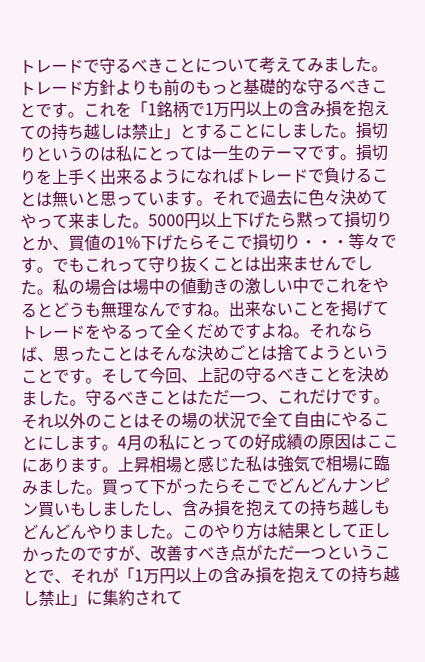トレードで守るべきことについて考えてみました。トレード方針よりも前のもっと基礎的な守るべきことです。これを「1銘柄で1万円以上の含み損を抱えての持ち越しは禁止」とすることにしました。損切りというのは私にとっては一生のテーマです。損切りを上手く出来るようになればトレードで負けることは無いと思っています。それで過去に色々決めてやって来ました。5000円以上下げたら黙って損切りとか、買値の1%下げたらそこで損切り・・・等々です。でもこれって守り抜くことは出来ませんでした。私の場合は場中の値動きの激しい中でこれをやるとどうも無理なんですね。出来ないことを掲げてトレードをやるって全くだめですよね。それならば、思ったことはそんな決めごとは捨てようということです。そして今回、上記の守るべきことを決めました。守るべきことはただ一つ、これだけです。それ以外のことはその場の状況で全て自由にやることにします。4月の私にとっての好成績の原因はここにあります。上昇相場と感じた私は強気で相場に臨みました。買って下がったらそこでどんどんナンピン買いもしましたし、含み損を抱えての持ち越しもどんどんやりました。このやり方は結果として正しかったのですが、改善すべき点がただ一つということで、それが「1万円以上の含み損を抱えての持ち越し禁止」に集約されて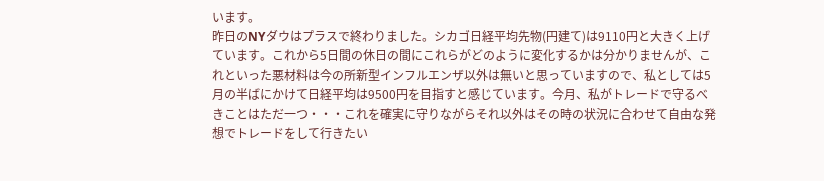います。
昨日のNYダウはプラスで終わりました。シカゴ日経平均先物(円建て)は9110円と大きく上げています。これから5日間の休日の間にこれらがどのように変化するかは分かりませんが、これといった悪材料は今の所新型インフルエンザ以外は無いと思っていますので、私としては5月の半ばにかけて日経平均は9500円を目指すと感じています。今月、私がトレードで守るべきことはただ一つ・・・これを確実に守りながらそれ以外はその時の状況に合わせて自由な発想でトレードをして行きたい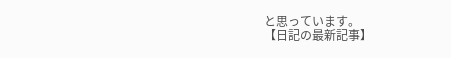と思っています。
【日記の最新記事】